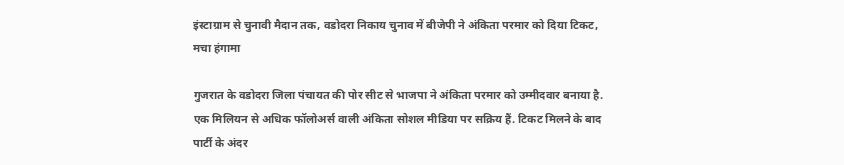इंस्टाग्राम से चुनावी मैदान तक, वडोदरा निकाय चुनाव में बीजेपी ने अंकिता परमार को दिया टिकट, मचा हंगामा

गुजरात के वडोदरा जिला पंचायत की पोर सीट से भाजपा ने अंकिता परमार को उम्मीदवार बनाया है. एक मिलियन से अधिक फॉलोअर्स वाली अंकिता सोशल मीडिया पर सक्रिय हैं. टिकट मिलने के बाद पार्टी के अंदर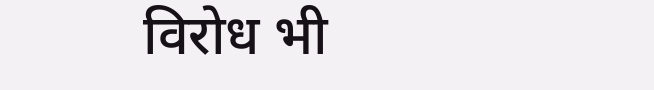विरोध भी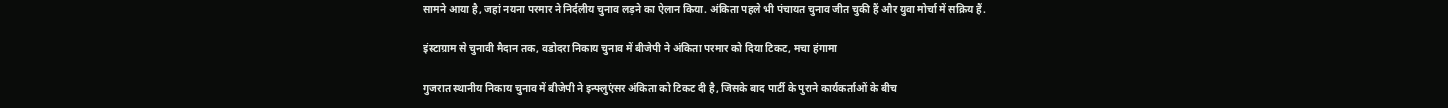सामने आया है, जहां नयना परमार ने निर्दलीय चुनाव लड़ने का ऐलान किया. अंकिता पहले भी पंचायत चुनाव जीत चुकी हैं और युवा मोर्चा में सक्रिय हैं.

इंस्टाग्राम से चुनावी मैदान तक, वडोदरा निकाय चुनाव में बीजेपी ने अंकिता परमार को दिया टिकट, मचा हंगामा

गुजरात स्थानीय निकाय चुनाव में बीजेपी ने इन्फ्लुएंसर अंकिता को टिकट दी है, जिसके बाद पार्टी के पुराने कार्यकर्ताओं के बीच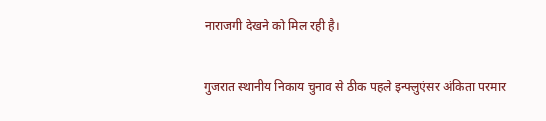नाराजगी देखने को मिल रही है।

गुजरात स्थानीय निकाय चुनाव से ठीक पहले इन्फ्लुएंसर अंकिता परमार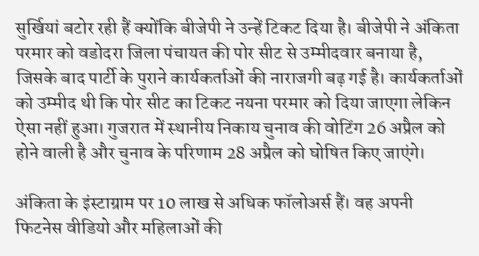सुर्खियां बटोर रही हैं क्योंकि बीजेपी ने उन्हें टिकट दिया है। बीजेपी ने अंकिता परमार को वडोदरा जिला पंचायत की पोर सीट से उम्मीदवार बनाया है, जिसके बाद पार्टी के पुराने कार्यकर्ताओं की नाराजगी बढ़ गई है। कार्यकर्ताओं को उम्मीद थी कि पोर सीट का टिकट नयना परमार को दिया जाएगा लेकिन ऐसा नहीं हुआ। गुजरात में स्थानीय निकाय चुनाव की वोटिंग 26 अप्रैल को होने वाली है और चुनाव के परिणाम 28 अप्रैल को घोषित किए जाएंगे।

अंकिता के इंस्टाग्राम पर 10 लाख से अधिक फॉलोअर्स हैं। वह अपनी फिटनेस वीडियो और महिलाओं की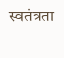स्वतंत्रता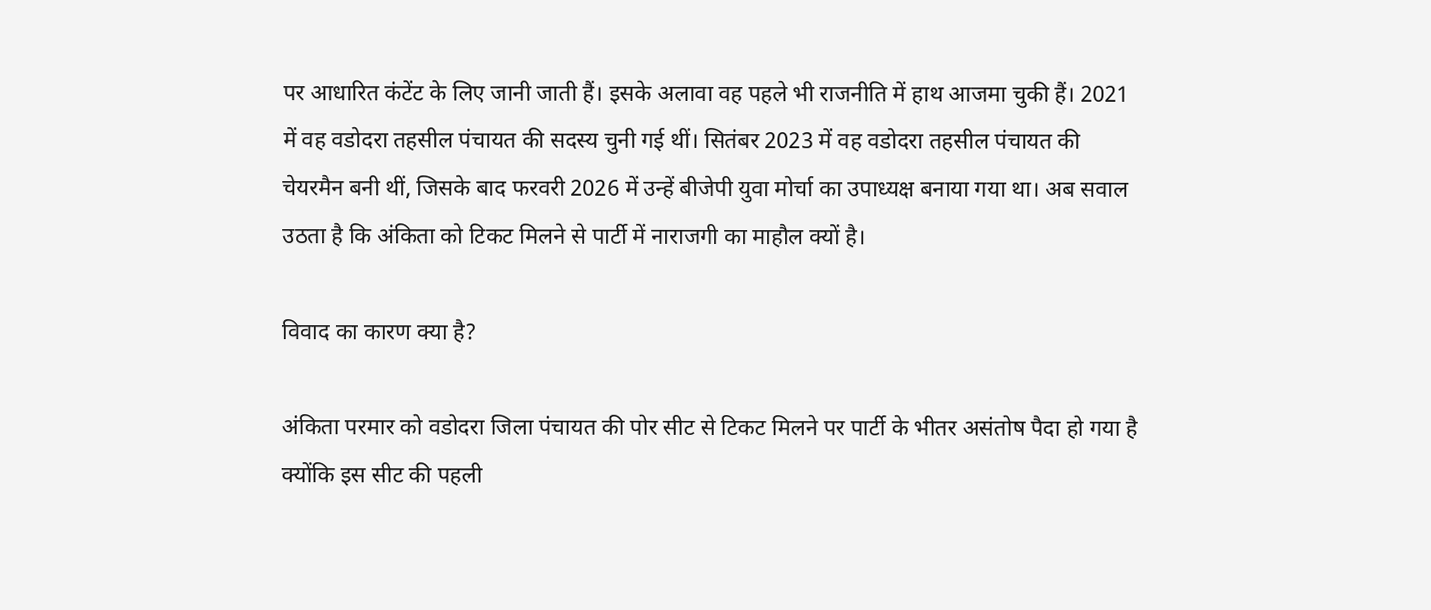पर आधारित कंटेंट के लिए जानी जाती हैं। इसके अलावा वह पहले भी राजनीति में हाथ आजमा चुकी हैं। 2021 में वह वडोदरा तहसील पंचायत की सदस्य चुनी गई थीं। सितंबर 2023 में वह वडोदरा तहसील पंचायत की चेयरमैन बनी थीं, जिसके बाद फरवरी 2026 में उन्हें बीजेपी युवा मोर्चा का उपाध्यक्ष बनाया गया था। अब सवाल उठता है कि अंकिता को टिकट मिलने से पार्टी में नाराजगी का माहौल क्यों है।

विवाद का कारण क्या है?

अंकिता परमार को वडोदरा जिला पंचायत की पोर सीट से टिकट मिलने पर पार्टी के भीतर असंतोष पैदा हो गया है क्योंकि इस सीट की पहली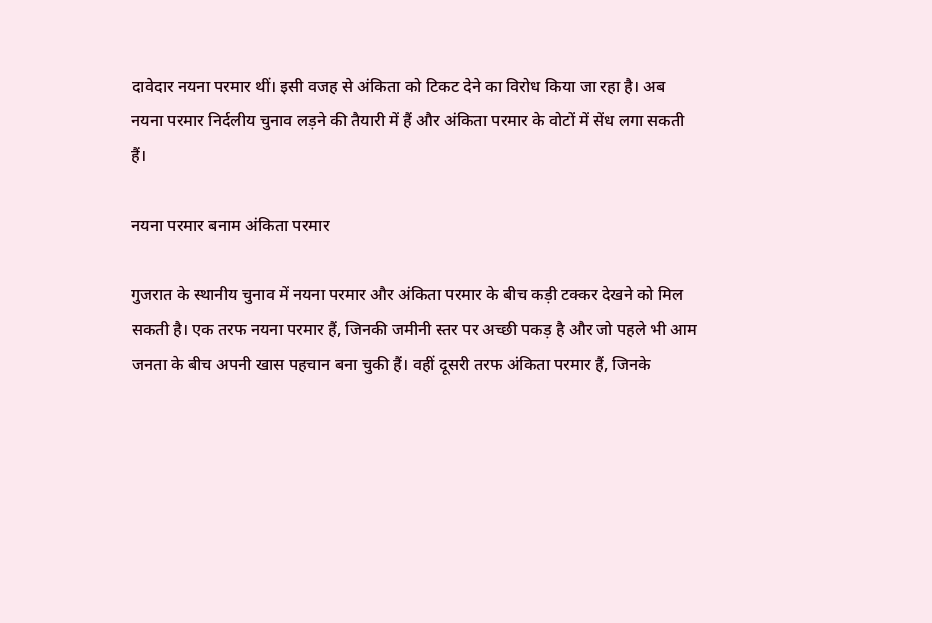दावेदार नयना परमार थीं। इसी वजह से अंकिता को टिकट देने का विरोध किया जा रहा है। अब नयना परमार निर्दलीय चुनाव लड़ने की तैयारी में हैं और अंकिता परमार के वोटों में सेंध लगा सकती हैं।

नयना परमार बनाम अंकिता परमार

गुजरात के स्थानीय चुनाव में नयना परमार और अंकिता परमार के बीच कड़ी टक्कर देखने को मिल सकती है। एक तरफ नयना परमार हैं, जिनकी जमीनी स्तर पर अच्छी पकड़ है और जो पहले भी आम जनता के बीच अपनी खास पहचान बना चुकी हैं। वहीं दूसरी तरफ अंकिता परमार हैं, जिनके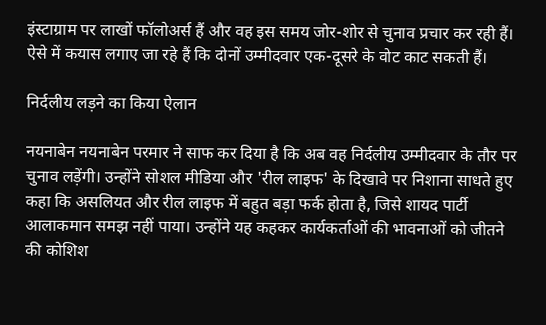इंस्टाग्राम पर लाखों फॉलोअर्स हैं और वह इस समय जोर-शोर से चुनाव प्रचार कर रही हैं। ऐसे में कयास लगाए जा रहे हैं कि दोनों उम्मीदवार एक-दूसरे के वोट काट सकती हैं।

निर्दलीय लड़ने का किया ऐलान

नयनाबेन नयनाबेन परमार ने साफ कर दिया है कि अब वह निर्दलीय उम्मीदवार के तौर पर चुनाव लड़ेंगी। उन्होंने सोशल मीडिया और 'रील लाइफ' के दिखावे पर निशाना साधते हुए कहा कि असलियत और रील लाइफ में बहुत बड़ा फर्क होता है, जिसे शायद पार्टी आलाकमान समझ नहीं पाया। उन्होंने यह कहकर कार्यकर्ताओं की भावनाओं को जीतने की कोशिश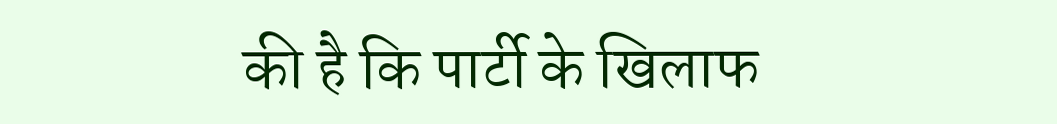की है कि पार्टी के खिलाफ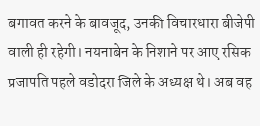बगावत करने के बावजूद, उनकी विचारधारा बीजेपी वाली ही रहेगी। नयनाबेन के निशाने पर आए रसिक प्रजापति पहले वडोदरा जिले के अध्यक्ष थे। अब वह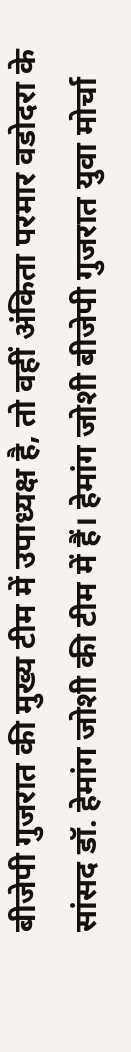बीजेपी गुजरात की मुख्य टीम में उपाध्यक्ष है, तो वहीं अंकिता परमार वडोदरा के सांसद डॉ. हेमांग जोशी की टीम में हैं। हेमांग जोशी बीजेपी गुजरात युवा मोर्चा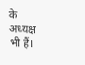के अध्यक्ष भी हैं।